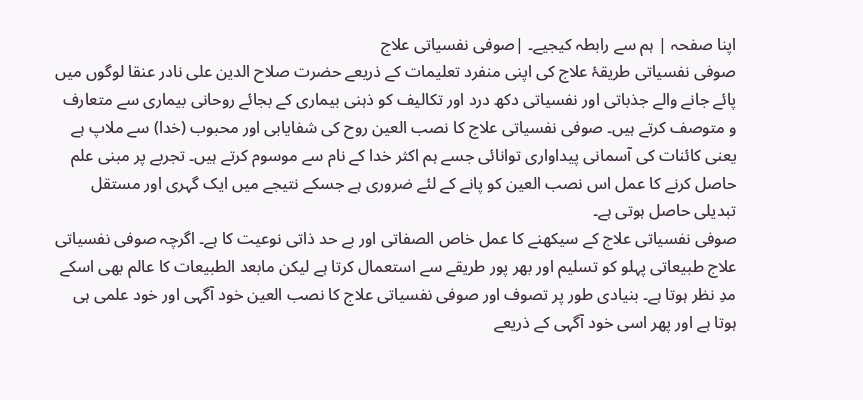اپنا صفحہ | ہم سے رابطہ کیجیے۔ |صوفی نفسیاتی علاج
صوفی نفسیاتی طریقۂ علاج کی اپنی منفرد تعلیمات کے ذریعے حضرت صلاح الدین علی نادر عنقا لوگوں میں پائے جانے والے جذباتی اور نفسیاتی دکھ درد اور تکالیف کو ذہنی بیماری کے بجائے روحانی بیماری سے متعارف و متوصف کرتے ہیں۔ صوفی نفسیاتی علاج کا نصب العین روح کی شفایابی اور محبوب (خدا) سے ملاپ ہے یعنی کائنات کی آسمانی پیداواری توانائی جسے ہم اکثر خدا کے نام سے موسوم کرتے ہیں۔ تجربے پر مبنی علم حاصل کرنے کا عمل اس نصب العین کو پانے کے لئے ضروری ہے جسکے نتیجے میں ایک گہری اور مستقل تبدیلی حاصل ہوتی ہے۔
صوفی نفسیاتی علاج کے سیکھنے کا عمل خاص الصفاتی اور بے حد ذاتی نوعیت کا ہے۔ اگرچہ صوفی نفسیاتی علاج طبیعاتی پہلو کو تسلیم اور بھر پور طریقے سے استعمال کرتا ہے لیکن مابعد الطبیعات کا عالم بھی اسکے مدِ نظر ہوتا ہے۔ بنیادی طور پر تصوف اور صوفی نفسیاتی علاج کا نصب العین خود آگہی اور خود علمی ہی ہوتا ہے اور پھر اسی خود آگہی کے ذریعے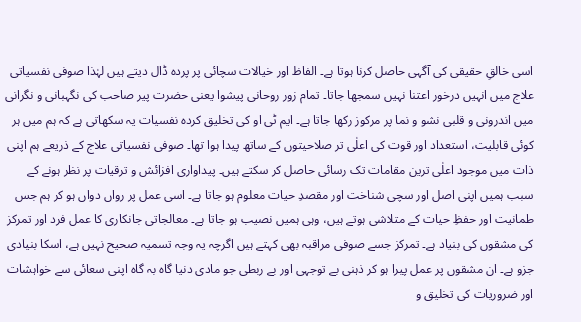اسی خالقِ حقیقی کی آگہی حاصل کرنا ہوتا ہے۔ الفاظ اور خیالات سچائی پر پردہ ڈال دیتے ہیں لہٰذا صوفی نفسیاتی علاج میں انہیں درخور اعتنا نہیں سمجھا جاتا۔ تمام زور روحانی پیشوا یعنی حضرت پیر صاحب کی نگہبانی و نگرانی میں اندرونی و قلبی نشو و نما پر مرکوز رکھا جاتا ہے۔ ایم ٹی او کی تخلیق کردہ نفسیات یہ سکھاتی ہے کہ ہم میں ہر کوئی قابلیت، استعداد اور قوت کی اعلٰی تر صلاحیتوں کے ساتھ پیدا ہوا تھا۔ صوفی نفسیاتی علاج کے ذریعے ہم اپنی ذات میں موجود اعلٰی ترین مقامات تک رسائی حاصل کر سکتے ہیں۔ پیداواری افزائش و ترقیات پر نظر ہونے کے سبب ہمیں اپنی اصل اور سچی شناخت اور مقصدِ حیات معلوم ہو جاتا ہے۔ اسی عمل پر رواں دواں ہو کر ہم جس طمانیت اور حفظِ حیات کے متلاشی ہوتے ہیں، وہی ہمیں نصیب ہو جاتا ہے۔ معالجاتی جانکاری کا عمل فرد اور تمرکز کی مشقوں کی بنیاد ہے۔ تمرکز جسے صوفی مراقبہ بھی کہتے ہیں اگرچہ یہ وجہ تسمیہ صحیح نہیں ہے، اسکا بنیادی جزو ہے۔ ان مشقوں پر عمل پیرا ہو کر ذہنی بے توجہی اور بے ربطی جو مادی دنیا گاہ بہ گاہ اپنی سعائی سے خواہشات اور ضروریات کی تخلیق و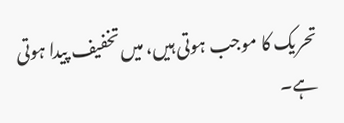تحریک کا موجب ہوتی ہیں، میں تخفیف پیدا ہوتی ہے۔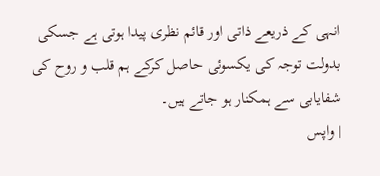انہی کے ذریعے ذاتی اور قائم نظری پیدا ہوتی ہے جسکی بدولت توجہ کی یکسوئی حاصل کرکے ہم قلب و روح کی شفایابی سے ہمکنار ہو جاتے ہیں۔
| واپس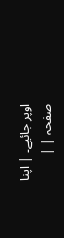اوپر جائیے۔ | اپنا صفحہ | |